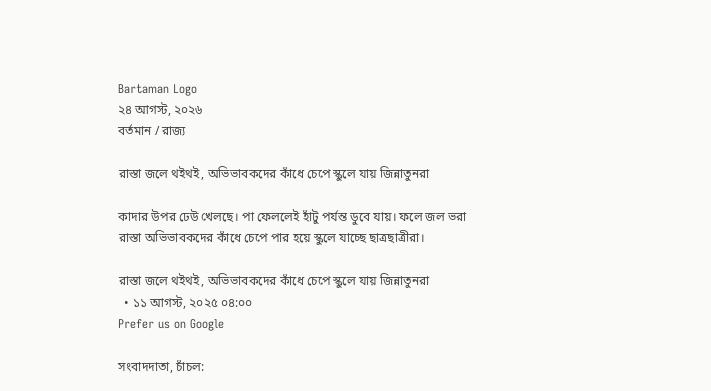Bartaman Logo
২৪ আগস্ট, ২০২৬
বর্তমান / রাজ্য

রাস্তা জলে থইথই, অভিভাবকদের কাঁধে চেপে স্কুলে যায় জিন্নাতুনরা

কাদার উপর ঢেউ খেলছে। পা ফেললেই হাঁটু পর্যন্ত ডুবে যায়। ফলে জল ভরা রাস্তা অভিভাবকদের কাঁধে চেপে পার হয়ে স্কুলে যাচ্ছে ছাত্রছাত্রীরা।

রাস্তা জলে থইথই, অভিভাবকদের কাঁধে চেপে স্কুলে যায় জিন্নাতুনরা
  • ১১ আগস্ট, ২০২৫ ০৪:০০
Prefer us on Google

সংবাদদাতা, চাঁচল: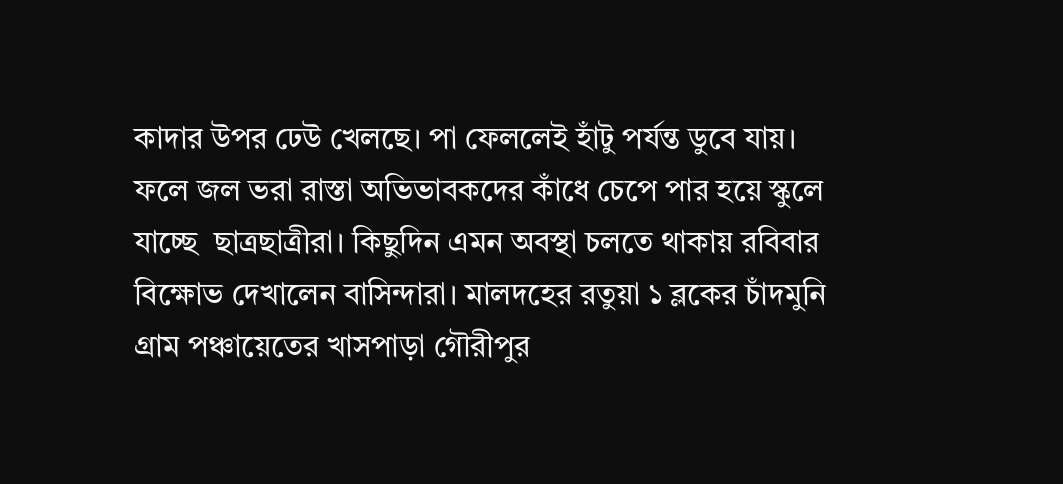কাদার উপর ঢেউ খেলছে। পা ফেললেই হাঁটু পর্যন্ত ডুবে যায়। ফলে জল ভরা রাস্তা অভিভাবকদের কাঁধে চেপে পার হয়ে স্কুলে যাচ্ছে  ছাত্রছাত্রীরা। কিছুদিন এমন অবস্থা চলতে থাকায় রবিবার বিক্ষোভ দেখালেন বাসিন্দারা। মালদহের রতুয়া ১ ব্লকের চাঁদমুনি গ্রাম পঞ্চায়েতের খাসপাড়া গৌরীপুর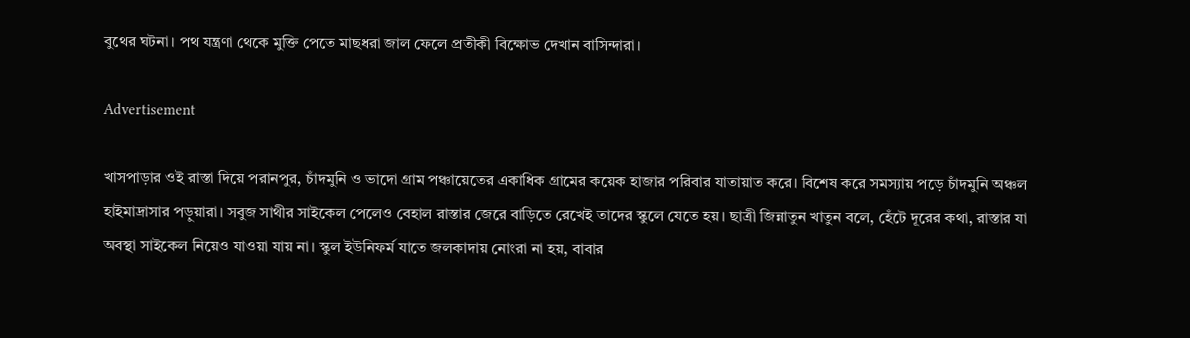বুথের ঘটনা। পথ যন্ত্রণা থেকে মুক্তি পেতে মাছধরা জাল ফেলে প্রতীকী বিক্ষোভ দেখান বাসিন্দারা।

Advertisement

খাসপাড়ার ওই রাস্তা দিয়ে পরানপুর, চাঁদমুনি ও ভাদো গ্রাম পঞ্চায়েতের একাধিক গ্রামের কয়েক হাজার পরিবার যাতায়াত করে। বিশেষ করে সমস্যায় পড়ে চাঁদমুনি অঞ্চল হাইমাদ্রাসার পড়ুয়ারা। সবুজ সাথীর সাইকেল পেলেও বেহাল রাস্তার জেরে বাড়িতে রেখেই তাদের স্কুলে যেতে হয়। ছাত্রী জিন্নাতুন খাতুন বলে, হেঁটে দূরের কথা, রাস্তার যা অবস্থা সাইকেল নিয়েও যাওয়া যায় না। স্কুল ইউনিফর্ম যাতে জলকাদায় নোংরা না হয়, বাবার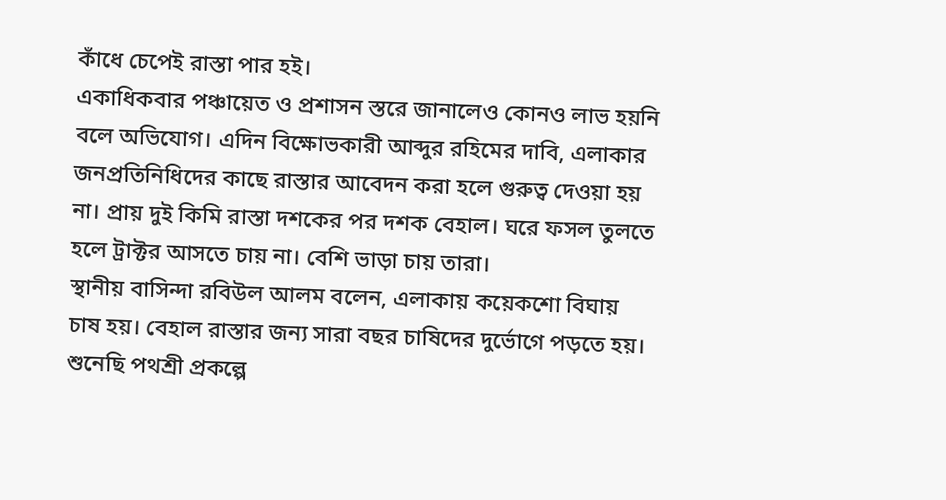কাঁধে চেপেই রাস্তা পার হই।
একাধিকবার পঞ্চায়েত ও প্রশাসন স্তরে জানালেও কোনও লাভ হয়নি বলে অভিযোগ। এদিন বিক্ষোভকারী আব্দুর রহিমের দাবি, এলাকার জনপ্রতিনিধিদের কাছে রাস্তার আবেদন করা হলে গুরুত্ব দেওয়া হয় না। প্রায় দুই কিমি রাস্তা দশকের পর দশক বেহাল। ঘরে ফসল তুলতে হলে ট্রাক্টর আসতে চায় না। বেশি ভাড়া চায় তারা।
স্থানীয় বাসিন্দা রবিউল আলম বলেন, এলাকায় কয়েকশো বিঘায় চাষ হয়। বেহাল রাস্তার জন্য সারা বছর চাষিদের দুর্ভোগে পড়তে হয়। শুনেছি পথশ্রী প্রকল্পে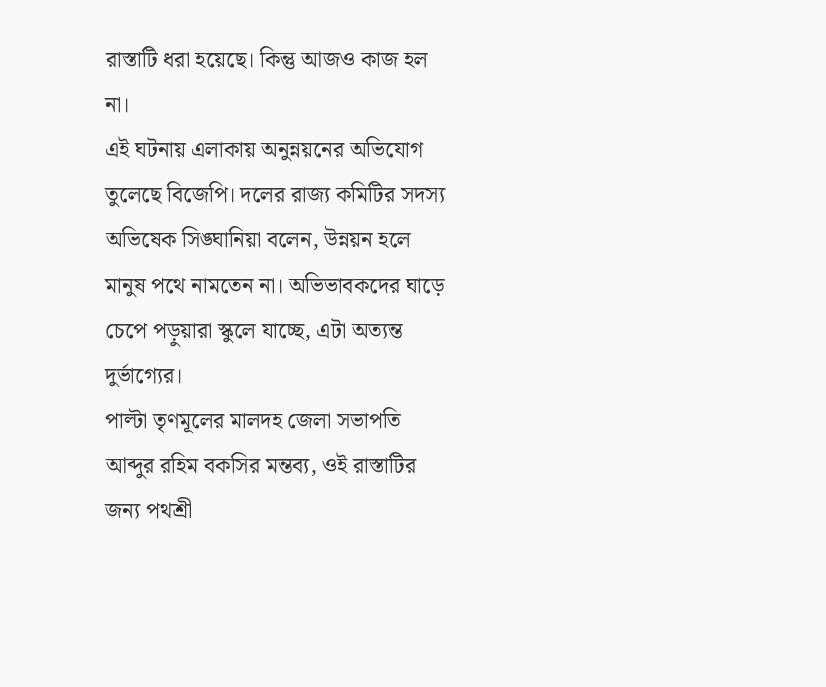রাস্তাটি ধরা হয়েছে। কিন্তু আজও কাজ হল না।
এই ঘটনায় এলাকায় অনুন্নয়নের অভিযোগ তুলেছে বিজেপি। দলের রাজ্য কমিটির সদস্য অভিষেক সিঙ্ঘানিয়া বলেন, উন্নয়ন হলে মানুষ পথে নামতেন না। অভিভাবকদের ঘাড়ে চেপে পড়ুয়ারা স্কুলে যাচ্ছে, এটা অত্যন্ত দুর্ভাগ্যের।
পাল্টা তৃণমূলের মালদহ জেলা সভাপতি আব্দুর রহিম বকসির মন্তব্য, ওই রাস্তাটির জন্য পথশ্রী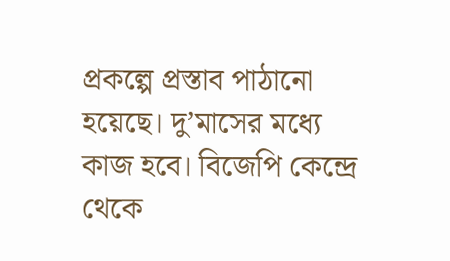প্রকল্পে প্রস্তাব পাঠানো হয়েছে। দু’মাসের মধ্যে কাজ হবে। বিজেপি কেন্দ্রে থেকে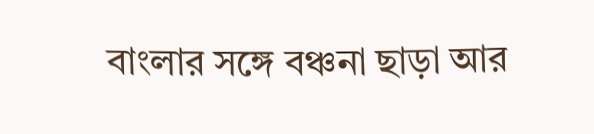বাংলার সঙ্গে বঞ্চনা ছাড়া আর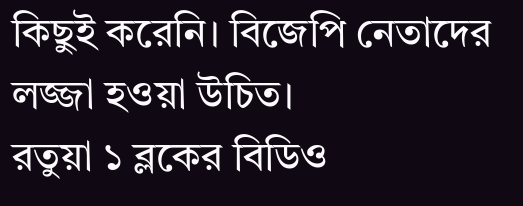কিছুই করেনি। বিজেপি নেতাদের লজ্জা হওয়া উচিত।
রতুয়া ১ ব্লকের বিডিও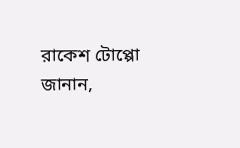রাকেশ টোপ্পো জানান,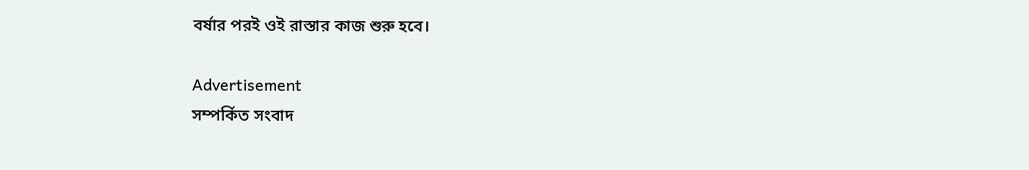বর্ষার পরই ওই রাস্তার কাজ শুরু হবে।

Advertisement
সম্পর্কিত সংবাদ